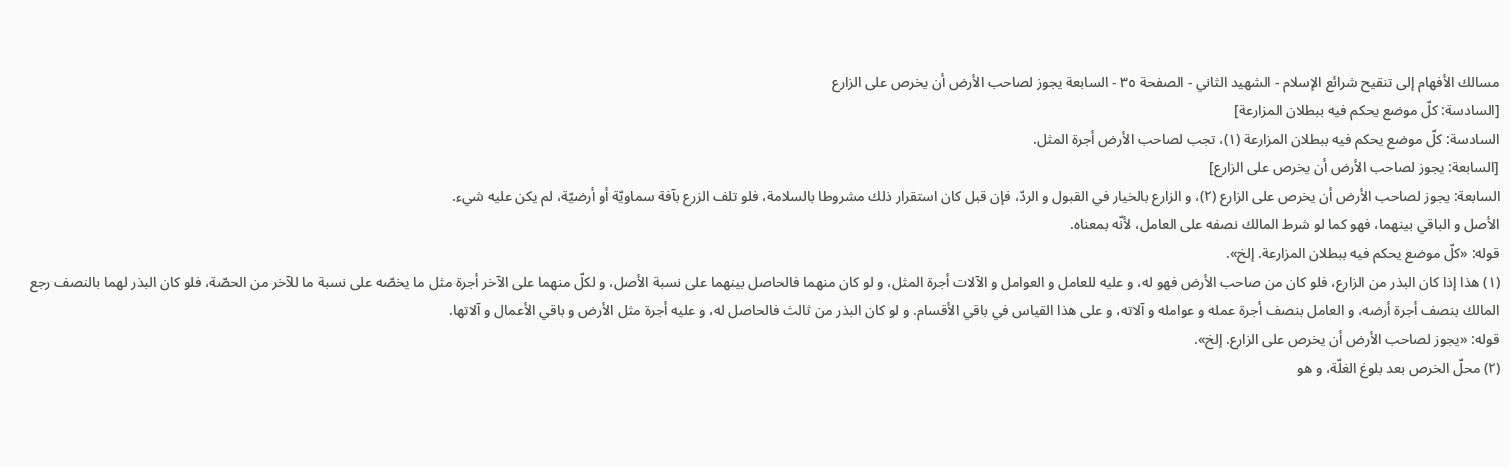مسالك الأفهام إلى تنقيح شرائع الإسلام - الشهيد الثاني - الصفحة ٣٥ - السابعة يجوز لصاحب الأرض أن يخرص على الزارع
[السادسة: كلّ موضع يحكم فيه ببطلان المزارعة]
السادسة: كلّ موضع يحكم فيه ببطلان المزارعة (١)، تجب لصاحب الأرض أجرة المثل.
[السابعة: يجوز لصاحب الأرض أن يخرص على الزارع]
السابعة: يجوز لصاحب الأرض أن يخرص على الزارع (٢)، و الزارع بالخيار في القبول و الردّ، فإن قبل كان استقرار ذلك مشروطا بالسلامة، فلو تلف الزرع بآفة سماويّة أو أرضيّة، لم يكن عليه شيء.
الأصل و الباقي بينهما، فهو كما لو شرط المالك نصفه على العامل، لأنّه بمعناه.
قوله: «كلّ موضع يحكم فيه ببطلان المزارعة. إلخ».
(١) هذا إذا كان البذر من الزارع، فلو كان من صاحب الأرض فهو له، و عليه للعامل و العوامل و الآلات أجرة المثل، و لو كان منهما فالحاصل بينهما على نسبة الأصل، و لكلّ منهما على الآخر أجرة مثل ما يخصّه على نسبة ما للآخر من الحصّة، فلو كان البذر لهما بالنصف رجع المالك بنصف أجرة أرضه، و العامل بنصف أجرة عمله و عوامله و آلاته، و على هذا القياس في باقي الأقسام. و لو كان البذر من ثالث فالحاصل له، و عليه أجرة مثل الأرض و باقي الأعمال و آلاتها.
قوله: «يجوز لصاحب الأرض أن يخرص على الزارع. إلخ».
(٢) محلّ الخرص بعد بلوغ الغلّة، و هو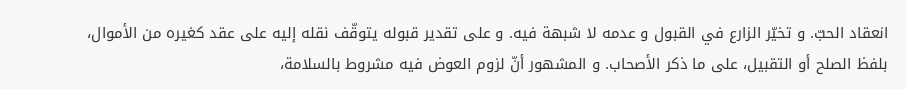انعقاد الحبّ. و تخيّر الزارع في القبول و عدمه لا شبهة فيه. و على تقدير قبوله يتوقّف نقله إليه على عقد كغيره من الأموال، بلفظ الصلح أو التقبيل، على ما ذكر الأصحاب. و المشهور أنّ لزوم العوض فيه مشروط بالسلامة،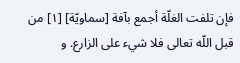فإن تلفت الغلّة أجمع بآفة [سماويّة] [١] من قبل اللّه تعالى فلا شيء على الزارع. و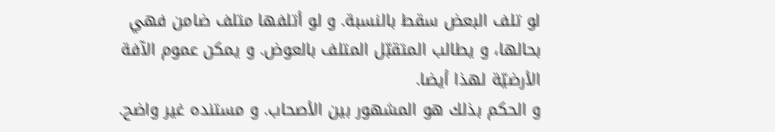لو تلف البعض سقط بالنسبة. و لو أتلفها متلف ضامن فهي بحالها، و يطالب المتقبّل المتلف بالعوض. و يمكن عموم الآفة الأرضيّة لهذا أيضا.
و الحكم بذلك هو المشهور بين الأصحاب. و مستنده غير واضح.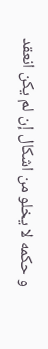و حكمه لا يخلو من اشكال إن لم يكن انعقد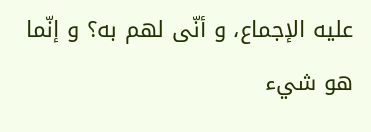عليه الإجماع، و أنّى لهم به؟ و إنّما هو شيء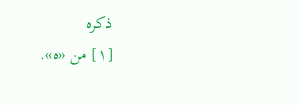ذكره
[١] من «ه».